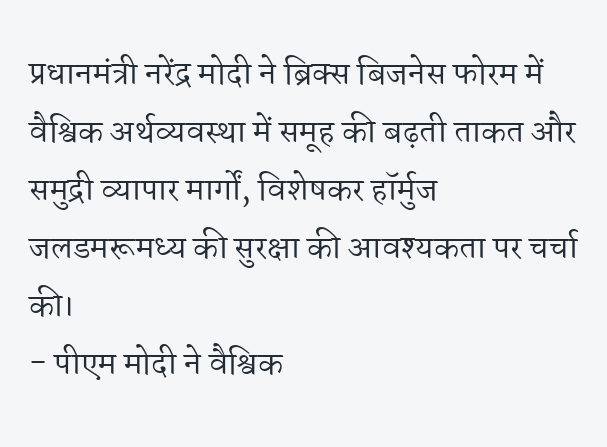प्रधानमंत्री नरेंद्र मोदी ने ब्रिक्स बिजनेस फोरम में वैश्विक अर्थव्यवस्था में समूह की बढ़ती ताकत और समुद्री व्यापार मार्गों, विशेषकर हॉर्मुज जलडमरूमध्य की सुरक्षा की आवश्यकता पर चर्चा की।
- पीएम मोदी ने वैश्विक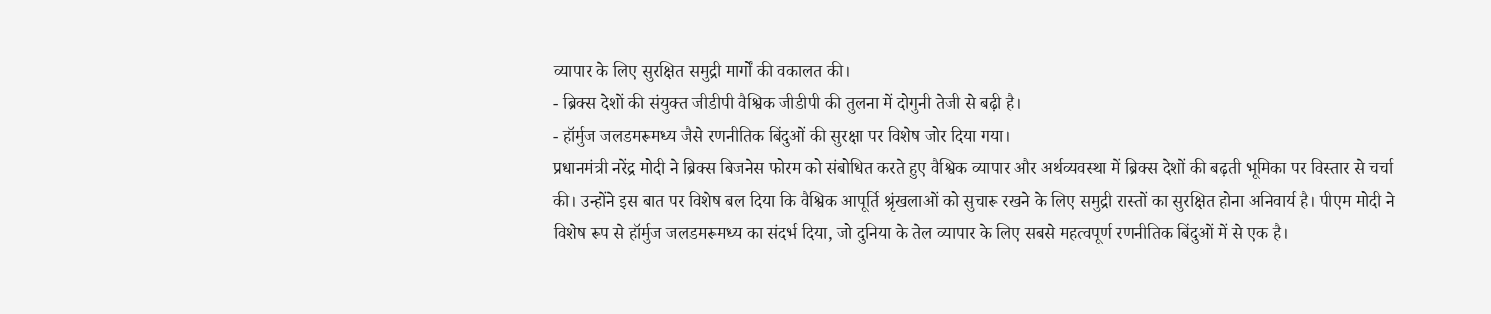व्यापार के लिए सुरक्षित समुद्री मार्गों की वकालत की।
- ब्रिक्स देशों की संयुक्त जीडीपी वैश्विक जीडीपी की तुलना में दोगुनी तेजी से बढ़ी है।
- हॉर्मुज जलडमरूमध्य जैसे रणनीतिक बिंदुओं की सुरक्षा पर विशेष जोर दिया गया।
प्रधानमंत्री नरेंद्र मोदी ने ब्रिक्स बिजनेस फोरम को संबोधित करते हुए वैश्विक व्यापार और अर्थव्यवस्था में ब्रिक्स देशों की बढ़ती भूमिका पर विस्तार से चर्चा की। उन्होंने इस बात पर विशेष बल दिया कि वैश्विक आपूर्ति श्रृंखलाओं को सुचारू रखने के लिए समुद्री रास्तों का सुरक्षित होना अनिवार्य है। पीएम मोदी ने विशेष रूप से हॉर्मुज जलडमरूमध्य का संदर्भ दिया, जो दुनिया के तेल व्यापार के लिए सबसे महत्वपूर्ण रणनीतिक बिंदुओं में से एक है।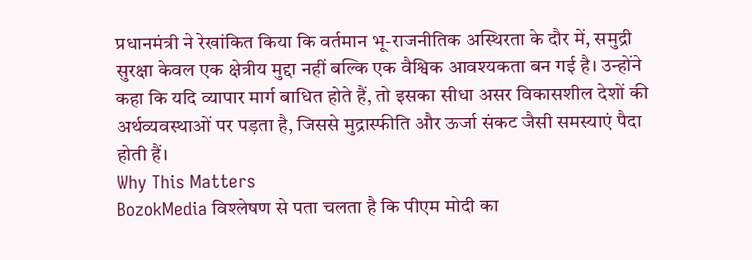प्रधानमंत्री ने रेखांकित किया कि वर्तमान भू-राजनीतिक अस्थिरता के दौर में, समुद्री सुरक्षा केवल एक क्षेत्रीय मुद्दा नहीं बल्कि एक वैश्विक आवश्यकता बन गई है। उन्होंने कहा कि यदि व्यापार मार्ग बाधित होते हैं, तो इसका सीधा असर विकासशील देशों की अर्थव्यवस्थाओं पर पड़ता है, जिससे मुद्रास्फीति और ऊर्जा संकट जैसी समस्याएं पैदा होती हैं।
Why This Matters
BozokMedia विश्लेषण से पता चलता है कि पीएम मोदी का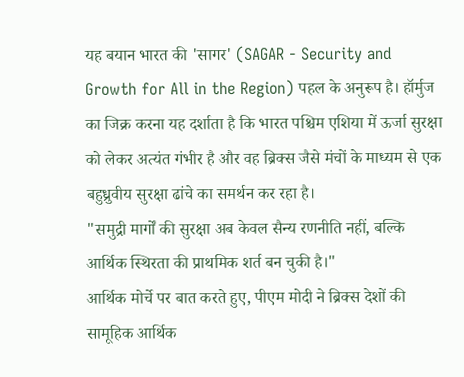यह बयान भारत की 'सागर' (SAGAR - Security and Growth for All in the Region) पहल के अनुरूप है। हॉर्मुज का जिक्र करना यह दर्शाता है कि भारत पश्चिम एशिया में ऊर्जा सुरक्षा को लेकर अत्यंत गंभीर है और वह ब्रिक्स जैसे मंचों के माध्यम से एक बहुध्रुवीय सुरक्षा ढांचे का समर्थन कर रहा है।
"समुद्री मार्गों की सुरक्षा अब केवल सैन्य रणनीति नहीं, बल्कि आर्थिक स्थिरता की प्राथमिक शर्त बन चुकी है।"
आर्थिक मोर्चे पर बात करते हुए, पीएम मोदी ने ब्रिक्स देशों की सामूहिक आर्थिक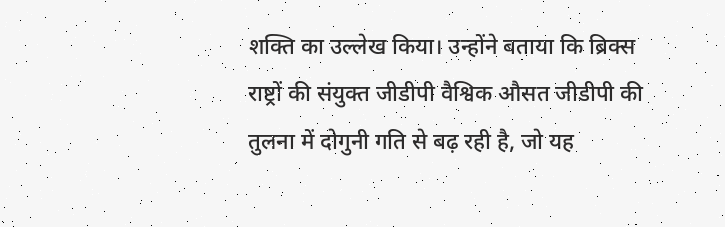शक्ति का उल्लेख किया। उन्होंने बताया कि ब्रिक्स राष्ट्रों की संयुक्त जीडीपी वैश्विक औसत जीडीपी की तुलना में दोगुनी गति से बढ़ रही है, जो यह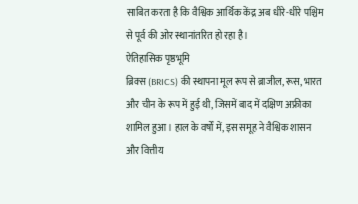साबित करता है कि वैश्विक आर्थिक केंद्र अब धीरे-धीरे पश्चिम से पूर्व की ओर स्थानांतरित हो रहा है।
ऐतिहासिक पृष्ठभूमि
ब्रिक्स (BRICS) की स्थापना मूल रूप से ब्राजील, रूस, भारत और चीन के रूप में हुई थी, जिसमें बाद में दक्षिण अफ्रीका शामिल हुआ। हाल के वर्षों में, इस समूह ने वैश्विक शासन और वित्तीय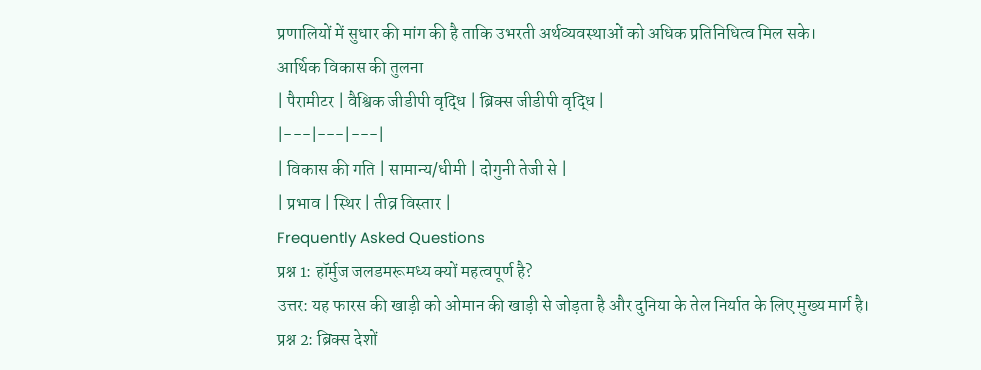प्रणालियों में सुधार की मांग की है ताकि उभरती अर्थव्यवस्थाओं को अधिक प्रतिनिधित्व मिल सके।
आर्थिक विकास की तुलना
| पैरामीटर | वैश्विक जीडीपी वृद्धि | ब्रिक्स जीडीपी वृद्धि |
|---|---|---|
| विकास की गति | सामान्य/धीमी | दोगुनी तेजी से |
| प्रभाव | स्थिर | तीव्र विस्तार |
Frequently Asked Questions
प्रश्न 1: हॉर्मुज जलडमरूमध्य क्यों महत्वपूर्ण है?
उत्तर: यह फारस की खाड़ी को ओमान की खाड़ी से जोड़ता है और दुनिया के तेल निर्यात के लिए मुख्य मार्ग है।
प्रश्न 2: ब्रिक्स देशों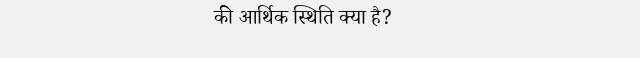की आर्थिक स्थिति क्या है?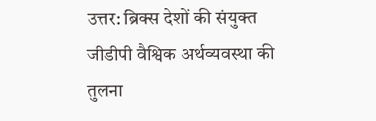उत्तर: ब्रिक्स देशों की संयुक्त जीडीपी वैश्विक अर्थव्यवस्था की तुलना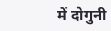में दोगुनी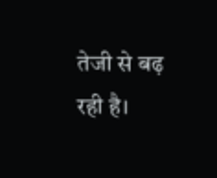तेजी से बढ़ रही है।